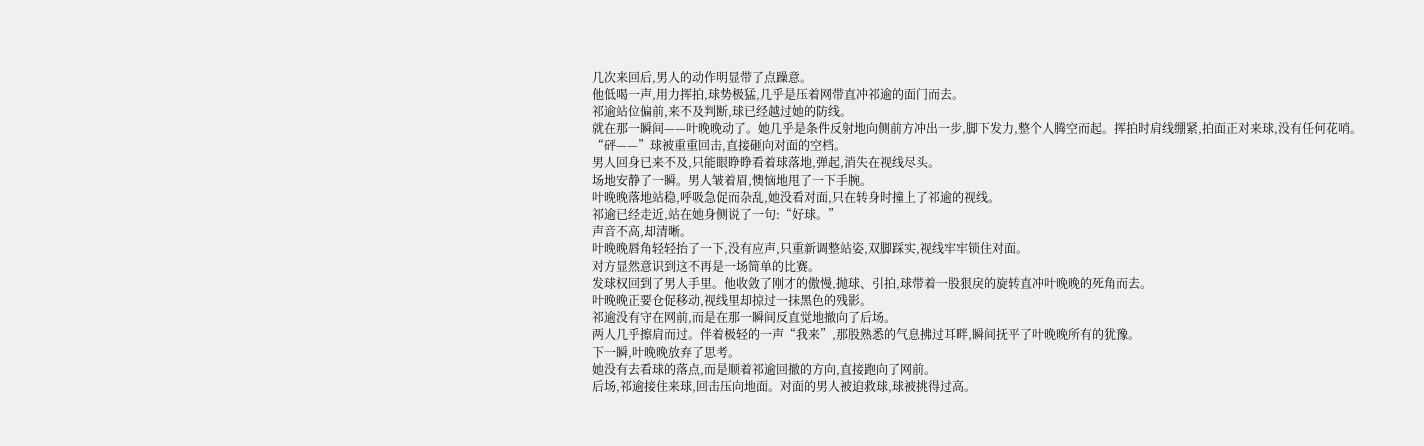几次来回后,男人的动作明显带了点躁意。
他低喝一声,用力挥拍,球势极猛,几乎是压着网带直冲祁逾的面门而去。
祁逾站位偏前,来不及判断,球已经越过她的防线。
就在那一瞬间——叶晚晚动了。她几乎是条件反射地向侧前方冲出一步,脚下发力,整个人腾空而起。挥拍时肩线绷紧,拍面正对来球,没有任何花哨。
“砰——”球被重重回击,直接砸向对面的空档。
男人回身已来不及,只能眼睁睁看着球落地,弹起,消失在视线尽头。
场地安静了一瞬。男人皱着眉,懊恼地甩了一下手腕。
叶晚晚落地站稳,呼吸急促而杂乱,她没看对面,只在转身时撞上了祁逾的视线。
祁逾已经走近,站在她身侧说了一句:“好球。”
声音不高,却清晰。
叶晚晚唇角轻轻抬了一下,没有应声,只重新调整站姿,双脚踩实,视线牢牢锁住对面。
对方显然意识到这不再是一场简单的比赛。
发球权回到了男人手里。他收敛了刚才的傲慢,抛球、引拍,球带着一股狠戾的旋转直冲叶晚晚的死角而去。
叶晚晚正要仓促移动,视线里却掠过一抹黑色的残影。
祁逾没有守在网前,而是在那一瞬间反直觉地撤向了后场。
两人几乎擦肩而过。伴着极轻的一声“我来”,那股熟悉的气息拂过耳畔,瞬间抚平了叶晚晚所有的犹豫。
下一瞬,叶晚晚放弃了思考。
她没有去看球的落点,而是顺着祁逾回撤的方向,直接跑向了网前。
后场,祁逾接住来球,回击压向地面。对面的男人被迫救球,球被挑得过高。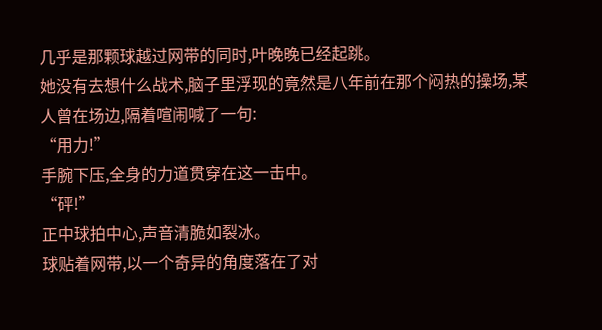几乎是那颗球越过网带的同时,叶晚晚已经起跳。
她没有去想什么战术,脑子里浮现的竟然是八年前在那个闷热的操场,某人曾在场边,隔着喧闹喊了一句:
“用力!”
手腕下压,全身的力道贯穿在这一击中。
“砰!”
正中球拍中心,声音清脆如裂冰。
球贴着网带,以一个奇异的角度落在了对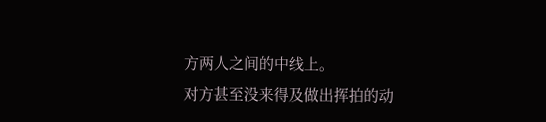方两人之间的中线上。
对方甚至没来得及做出挥拍的动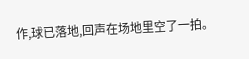作,球已落地,回声在场地里空了一拍。